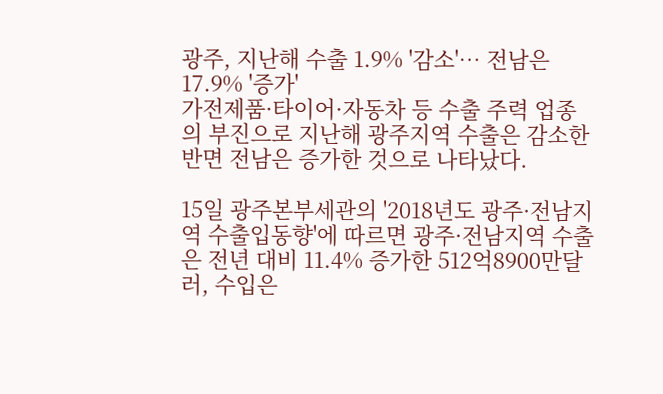광주, 지난해 수출 1.9% '감소'… 전남은 17.9% '증가'
가전제품·타이어·자동차 등 수출 주력 업종의 부진으로 지난해 광주지역 수출은 감소한 반면 전남은 증가한 것으로 나타났다.

15일 광주본부세관의 '2018년도 광주·전남지역 수출입동향'에 따르면 광주·전남지역 수출은 전년 대비 11.4% 증가한 512억8900만달러, 수입은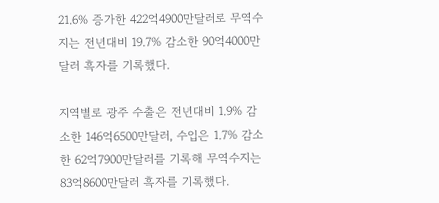21.6% 증가한 422억4900만달러로 무역수지는 전년대비 19.7% 감소한 90억4000만달러 흑자를 기록했다.

지역별로 광주 수출은 전년대비 1.9% 감소한 146억6500만달러, 수입은 1.7% 감소한 62억7900만달러를 기록해 무역수지는 83억8600만달러 흑자를 기록했다.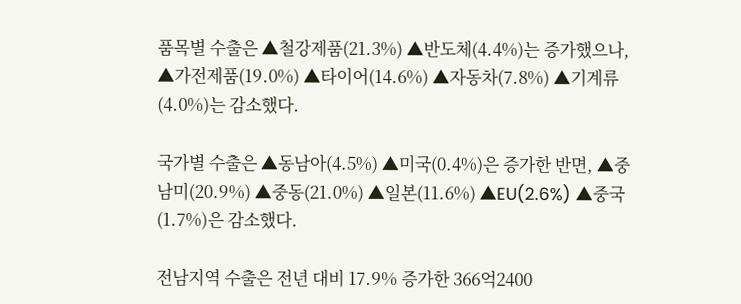품목별 수출은 ▲철강제품(21.3%) ▲반도체(4.4%)는 증가했으나, ▲가전제품(19.0%) ▲타이어(14.6%) ▲자동차(7.8%) ▲기계류(4.0%)는 감소했다.

국가별 수출은 ▲동남아(4.5%) ▲미국(0.4%)은 증가한 반면, ▲중남미(20.9%) ▲중동(21.0%) ▲일본(11.6%) ▲EU(2.6%) ▲중국(1.7%)은 감소했다.

전남지역 수출은 전년 대비 17.9% 증가한 366억2400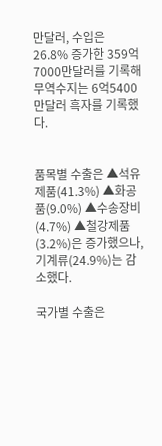만달러, 수입은 26.8% 증가한 359억7000만달러를 기록해 무역수지는 6억5400만달러 흑자를 기록했다.


품목별 수출은 ▲석유제품(41.3%) ▲화공품(9.0%) ▲수송장비(4.7%) ▲철강제품(3.2%)은 증가했으나, 기계류(24.9%)는 감소했다.

국가별 수출은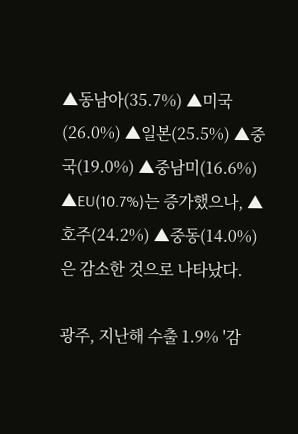▲동남아(35.7%) ▲미국(26.0%) ▲일본(25.5%) ▲중국(19.0%) ▲중남미(16.6%) ▲EU(10.7%)는 증가했으나, ▲호주(24.2%) ▲중동(14.0%)은 감소한 것으로 나타났다.

광주, 지난해 수출 1.9% '감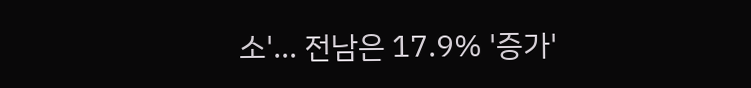소'… 전남은 17.9% '증가'